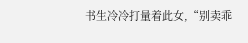书生冷冷打量着此女,“别卖乖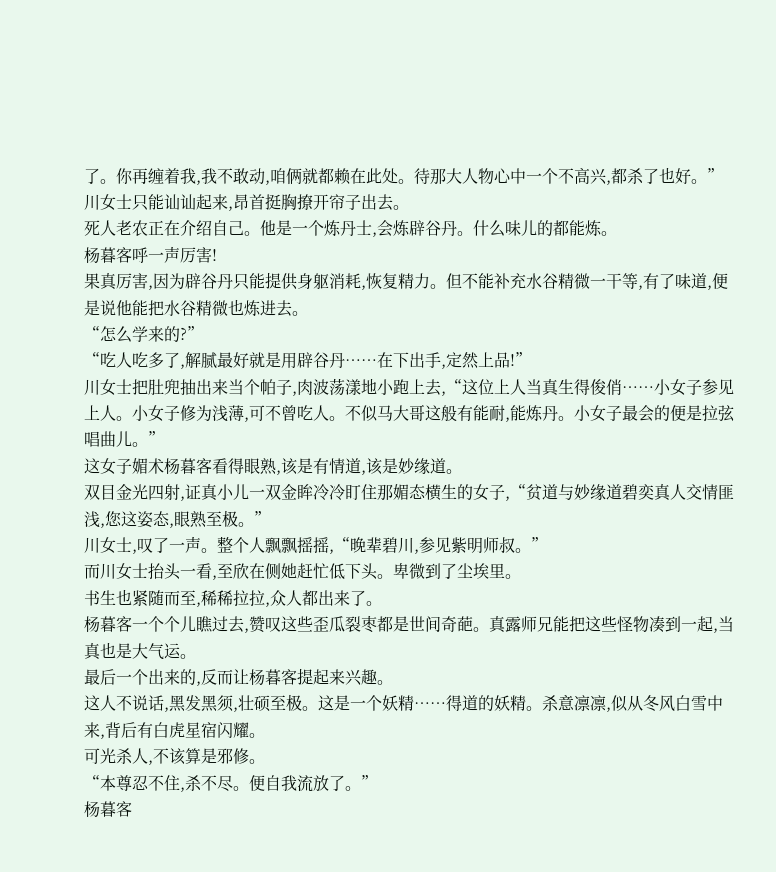了。你再缠着我,我不敢动,咱俩就都赖在此处。待那大人物心中一个不高兴,都杀了也好。”
川女士只能讪讪起来,昂首挺胸撩开帘子出去。
死人老农正在介绍自己。他是一个炼丹士,会炼辟谷丹。什么味儿的都能炼。
杨暮客呼一声厉害!
果真厉害,因为辟谷丹只能提供身躯消耗,恢复精力。但不能补充水谷精微一干等,有了味道,便是说他能把水谷精微也炼进去。
“怎么学来的?”
“吃人吃多了,解腻最好就是用辟谷丹……在下出手,定然上品!”
川女士把肚兜抽出来当个帕子,肉波荡漾地小跑上去,“这位上人当真生得俊俏……小女子参见上人。小女子修为浅薄,可不曾吃人。不似马大哥这般有能耐,能炼丹。小女子最会的便是拉弦唱曲儿。”
这女子媚术杨暮客看得眼熟,该是有情道,该是妙缘道。
双目金光四射,证真小儿一双金眸冷冷盯住那媚态横生的女子,“贫道与妙缘道碧奕真人交情匪浅,您这姿态,眼熟至极。”
川女士,叹了一声。整个人飘飘摇摇,“晚辈碧川,参见紫明师叔。”
而川女士抬头一看,至欣在侧她赶忙低下头。卑微到了尘埃里。
书生也紧随而至,稀稀拉拉,众人都出来了。
杨暮客一个个儿瞧过去,赞叹这些歪瓜裂枣都是世间奇葩。真露师兄能把这些怪物凑到一起,当真也是大气运。
最后一个出来的,反而让杨暮客提起来兴趣。
这人不说话,黑发黑须,壮硕至极。这是一个妖精……得道的妖精。杀意凛凛,似从冬风白雪中来,背后有白虎星宿闪耀。
可光杀人,不该算是邪修。
“本尊忍不住,杀不尽。便自我流放了。”
杨暮客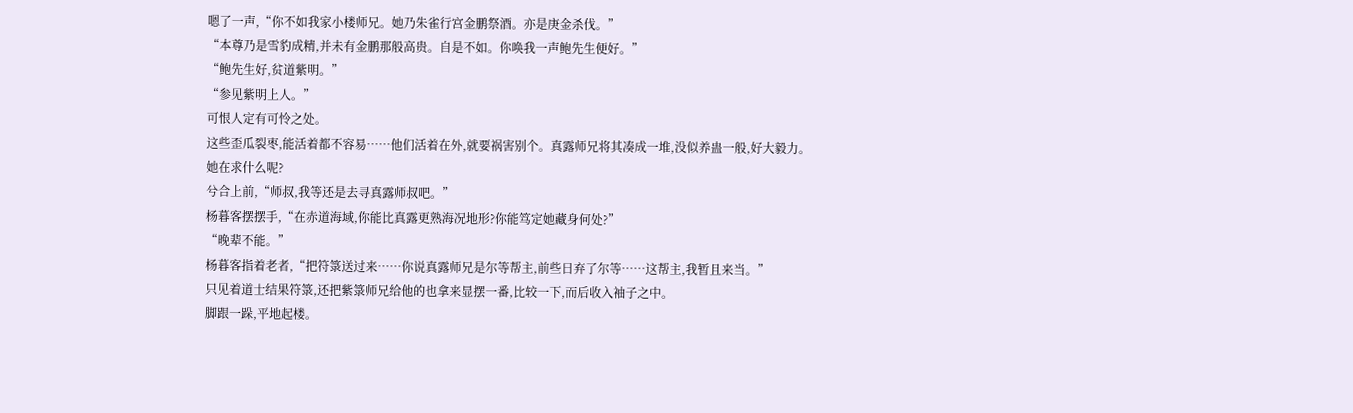嗯了一声,“你不如我家小楼师兄。她乃朱雀行宫金鹏祭酒。亦是庚金杀伐。”
“本尊乃是雪豹成精,并未有金鹏那般高贵。自是不如。你唤我一声鲍先生便好。”
“鲍先生好,贫道紫明。”
“参见紫明上人。”
可恨人定有可怜之处。
这些歪瓜裂枣,能活着都不容易……他们活着在外,就要祸害别个。真露师兄将其凑成一堆,没似养蛊一般,好大毅力。
她在求什么呢?
兮合上前,“师叔,我等还是去寻真露师叔吧。”
杨暮客摆摆手,“在赤道海域,你能比真露更熟海况地形?你能笃定她藏身何处?”
“晚辈不能。”
杨暮客指着老者,“把符箓送过来……你说真露师兄是尔等帮主,前些日弃了尔等……这帮主,我暂且来当。”
只见着道士结果符箓,还把紫箓师兄给他的也拿来显摆一番,比较一下,而后收入袖子之中。
脚跟一跺,平地起楼。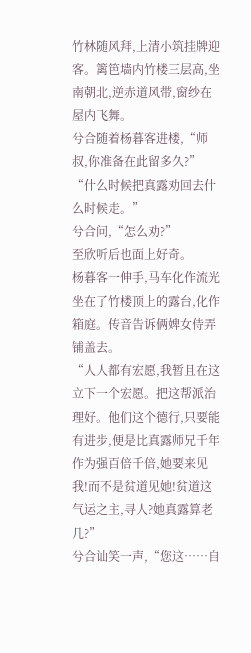竹林随风拜,上清小筑挂牌迎客。篱笆墙内竹楼三层高,坐南朝北,逆赤道风带,窗纱在屋内飞舞。
兮合随着杨暮客进楼,“师叔,你准备在此留多久?”
“什么时候把真露劝回去什么时候走。”
兮合问,“怎么劝?”
至欣听后也面上好奇。
杨暮客一伸手,马车化作流光坐在了竹楼顶上的露台,化作箱庭。传音告诉俩婢女侍弄铺盖去。
“人人都有宏愿,我暂且在这立下一个宏愿。把这帮派治理好。他们这个德行,只要能有进步,便是比真露师兄千年作为强百倍千倍,她要来见我!而不是贫道见她!贫道这气运之主,寻人?她真露算老几?”
兮合讪笑一声,“您这……自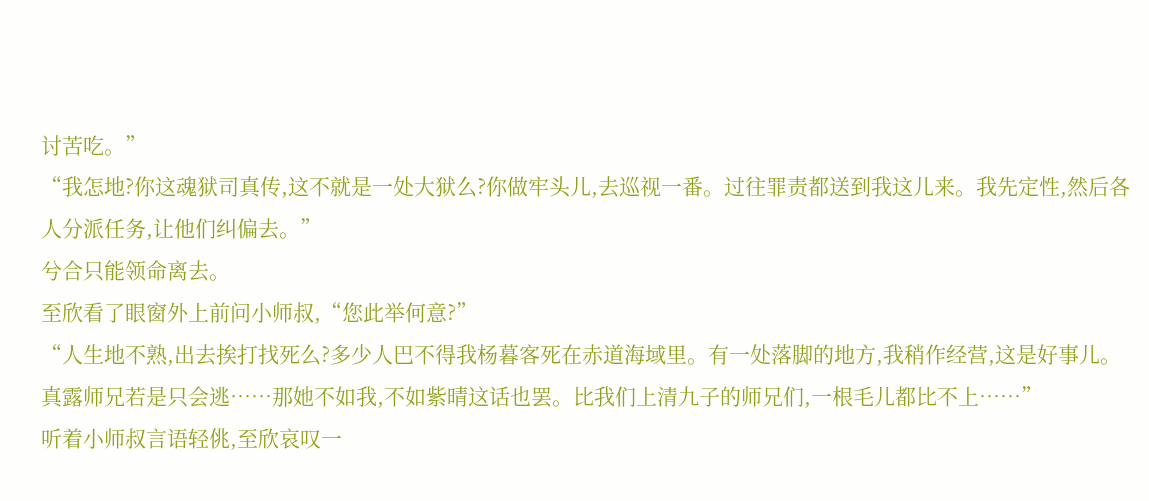讨苦吃。”
“我怎地?你这魂狱司真传,这不就是一处大狱么?你做牢头儿,去巡视一番。过往罪责都送到我这儿来。我先定性,然后各人分派任务,让他们纠偏去。”
兮合只能领命离去。
至欣看了眼窗外上前问小师叔,“您此举何意?”
“人生地不熟,出去挨打找死么?多少人巴不得我杨暮客死在赤道海域里。有一处落脚的地方,我稍作经营,这是好事儿。真露师兄若是只会逃……那她不如我,不如紫晴这话也罢。比我们上清九子的师兄们,一根毛儿都比不上……”
听着小师叔言语轻佻,至欣哀叹一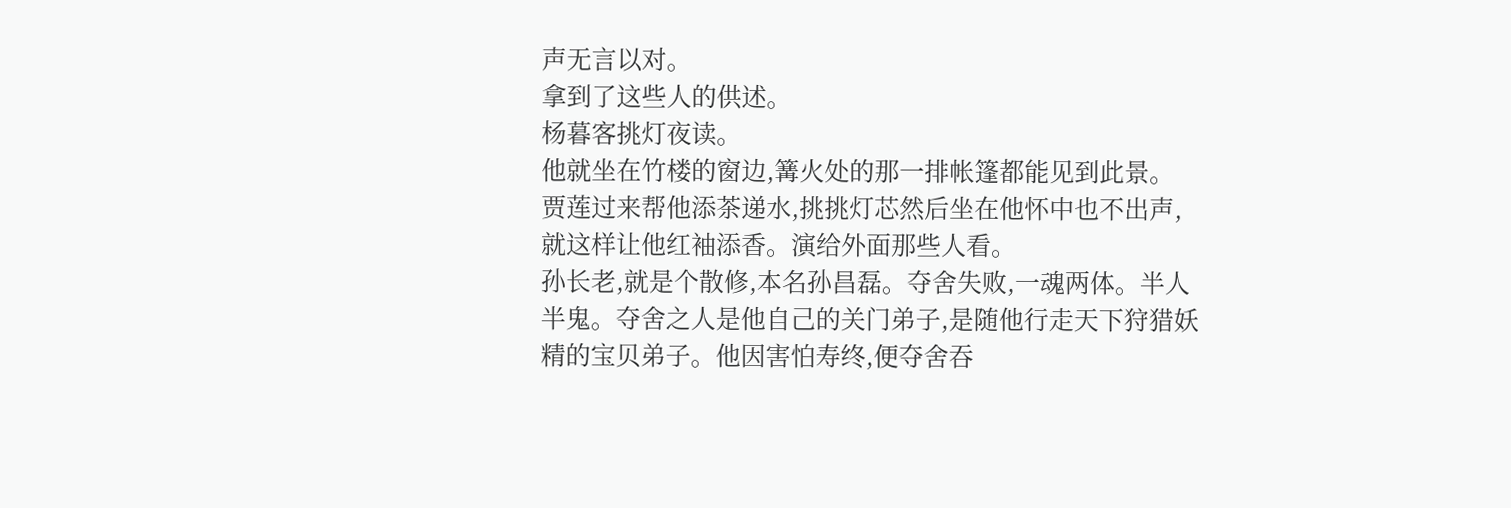声无言以对。
拿到了这些人的供述。
杨暮客挑灯夜读。
他就坐在竹楼的窗边,篝火处的那一排帐篷都能见到此景。
贾莲过来帮他添茶递水,挑挑灯芯然后坐在他怀中也不出声,就这样让他红袖添香。演给外面那些人看。
孙长老,就是个散修,本名孙昌磊。夺舍失败,一魂两体。半人半鬼。夺舍之人是他自己的关门弟子,是随他行走天下狩猎妖精的宝贝弟子。他因害怕寿终,便夺舍吞